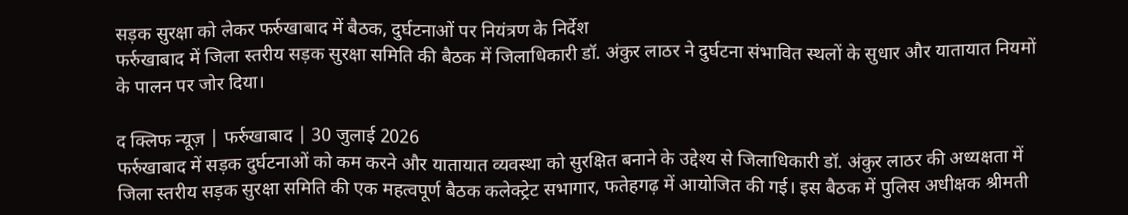सड़क सुरक्षा को लेकर फर्रुखाबाद में बैठक, दुर्घटनाओं पर नियंत्रण के निर्देश
फर्रुखाबाद में जिला स्तरीय सड़क सुरक्षा समिति की बैठक में जिलाधिकारी डॉ. अंकुर लाठर ने दुर्घटना संभावित स्थलों के सुधार और यातायात नियमों के पालन पर जोर दिया।

द क्लिफ न्यूज़ | फर्रुखाबाद | 30 जुलाई 2026
फर्रुखाबाद में सड़क दुर्घटनाओं को कम करने और यातायात व्यवस्था को सुरक्षित बनाने के उद्देश्य से जिलाधिकारी डॉ. अंकुर लाठर की अध्यक्षता में जिला स्तरीय सड़क सुरक्षा समिति की एक महत्वपूर्ण बैठक कलेक्ट्रेट सभागार, फतेहगढ़ में आयोजित की गई। इस बैठक में पुलिस अधीक्षक श्रीमती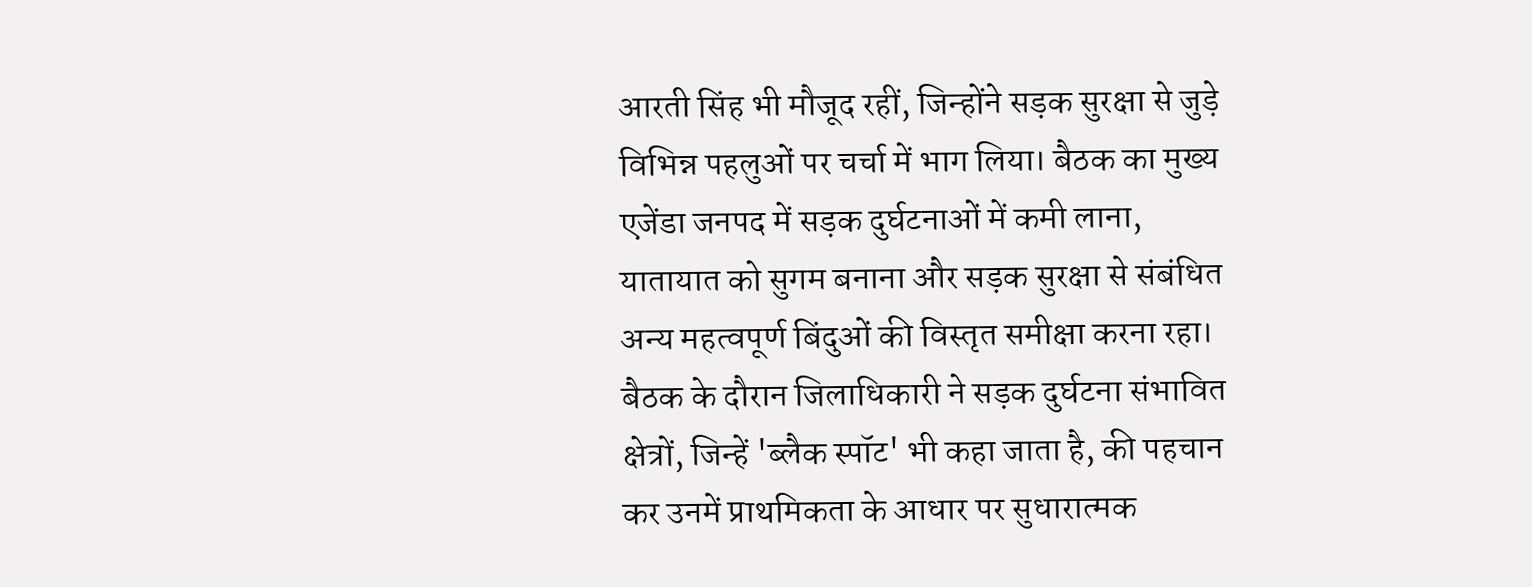आरती सिंह भी मौजूद रहीं, जिन्होंने सड़क सुरक्षा से जुड़े विभिन्न पहलुओं पर चर्चा में भाग लिया। बैठक का मुख्य एजेंडा जनपद में सड़क दुर्घटनाओं में कमी लाना, यातायात को सुगम बनाना और सड़क सुरक्षा से संबंधित अन्य महत्वपूर्ण बिंदुओं की विस्तृत समीक्षा करना रहा।
बैठक के दौरान जिलाधिकारी ने सड़क दुर्घटना संभावित क्षेत्रों, जिन्हें 'ब्लैक स्पॉट' भी कहा जाता है, की पहचान कर उनमें प्राथमिकता के आधार पर सुधारात्मक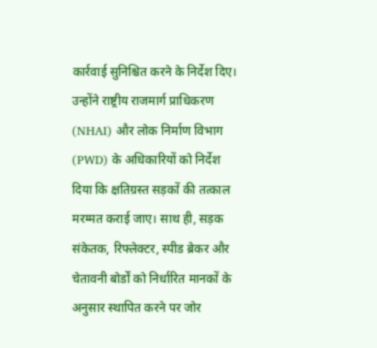कार्रवाई सुनिश्चित करने के निर्देश दिए। उन्होंने राष्ट्रीय राजमार्ग प्राधिकरण (NHAI) और लोक निर्माण विभाग (PWD) के अधिकारियों को निर्देश दिया कि क्षतिग्रस्त सड़कों की तत्काल मरम्मत कराई जाए। साथ ही, सड़क संकेतक, रिफ्लेक्टर, स्पीड ब्रेकर और चेतावनी बोर्डों को निर्धारित मानकों के अनुसार स्थापित करने पर जोर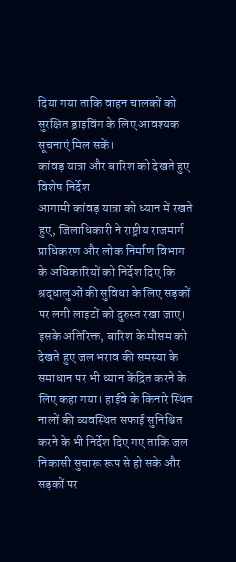दिया गया ताकि वाहन चालकों को सुरक्षित ड्राइविंग के लिए आवश्यक सूचनाएं मिल सकें।
कांवड़ यात्रा और बारिश को देखते हुए विशेष निर्देश
आगामी कांवड़ यात्रा को ध्यान में रखते हुए, जिलाधिकारी ने राष्ट्रीय राजमार्ग प्राधिकरण और लोक निर्माण विभाग के अधिकारियों को निर्देश दिए कि श्रद्धालुओं की सुविधा के लिए सड़कों पर लगी लाइटों को दुरुस्त रखा जाए। इसके अतिरिक्त, बारिश के मौसम को देखते हुए जल भराव की समस्या के समाधान पर भी ध्यान केंद्रित करने के लिए कहा गया। हाईवे के किनारे स्थित नालों की व्यवस्थित सफाई सुनिश्चित करने के भी निर्देश दिए गए ताकि जल निकासी सुचारू रूप से हो सके और सड़कों पर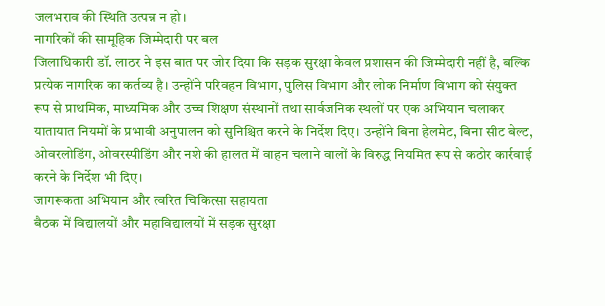जलभराव की स्थिति उत्पन्न न हो।
नागरिकों की सामूहिक जिम्मेदारी पर बल
जिलाधिकारी डॉ. लाठर ने इस बात पर जोर दिया कि सड़क सुरक्षा केवल प्रशासन की जिम्मेदारी नहीं है, बल्कि प्रत्येक नागरिक का कर्तव्य है। उन्होंने परिवहन विभाग, पुलिस विभाग और लोक निर्माण विभाग को संयुक्त रूप से प्राथमिक, माध्यमिक और उच्च शिक्षण संस्थानों तथा सार्वजनिक स्थलों पर एक अभियान चलाकर यातायात नियमों के प्रभावी अनुपालन को सुनिश्चित करने के निर्देश दिए। उन्होंने बिना हेलमेट, बिना सीट बेल्ट, ओवरलोडिंग, ओवरस्पीडिंग और नशे की हालत में वाहन चलाने वालों के विरुद्ध नियमित रूप से कठोर कार्रवाई करने के निर्देश भी दिए।
जागरूकता अभियान और त्वरित चिकित्सा सहायता
बैठक में विद्यालयों और महाविद्यालयों में सड़क सुरक्षा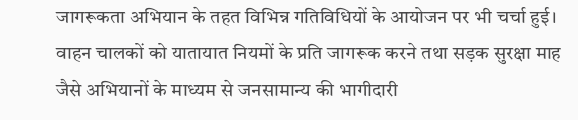जागरूकता अभियान के तहत विभिन्न गतिविधियों के आयोजन पर भी चर्चा हुई। वाहन चालकों को यातायात नियमों के प्रति जागरूक करने तथा सड़क सुरक्षा माह जैसे अभियानों के माध्यम से जनसामान्य की भागीदारी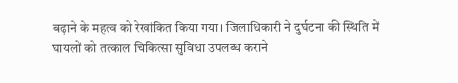बढ़ाने के महत्व को रेखांकित किया गया। जिलाधिकारी ने दुर्घटना की स्थिति में घायलों को तत्काल चिकित्सा सुविधा उपलब्ध कराने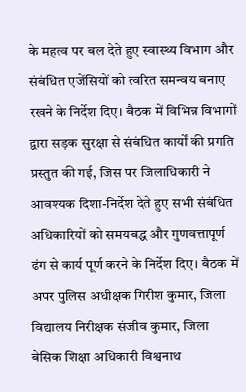के महत्व पर बल देते हुए स्वास्थ्य विभाग और संबंधित एजेंसियों को त्वरित समन्वय बनाए रखने के निर्देश दिए। बैठक में विभिन्न विभागों द्वारा सड़क सुरक्षा से संबंधित कार्यों की प्रगति प्रस्तुत की गई, जिस पर जिलाधिकारी ने आवश्यक दिशा-निर्देश देते हुए सभी संबंधित अधिकारियों को समयबद्ध और गुणवत्तापूर्ण ढंग से कार्य पूर्ण करने के निर्देश दिए। बैठक में अपर पुलिस अधीक्षक गिरीश कुमार, जिला विद्यालय निरीक्षक संजीव कुमार, जिला बेसिक शिक्षा अधिकारी विश्वनाथ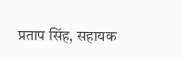प्रताप सिंह, सहायक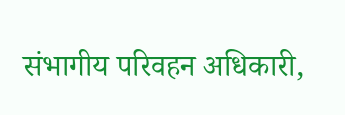संभागीय परिवहन अधिकारी,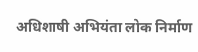अधिशाषी अभियंता लोक निर्माण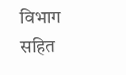विभाग सहित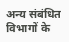अन्य संबंधित विभागों के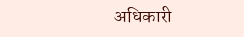अधिकारी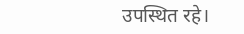उपस्थित रहे।